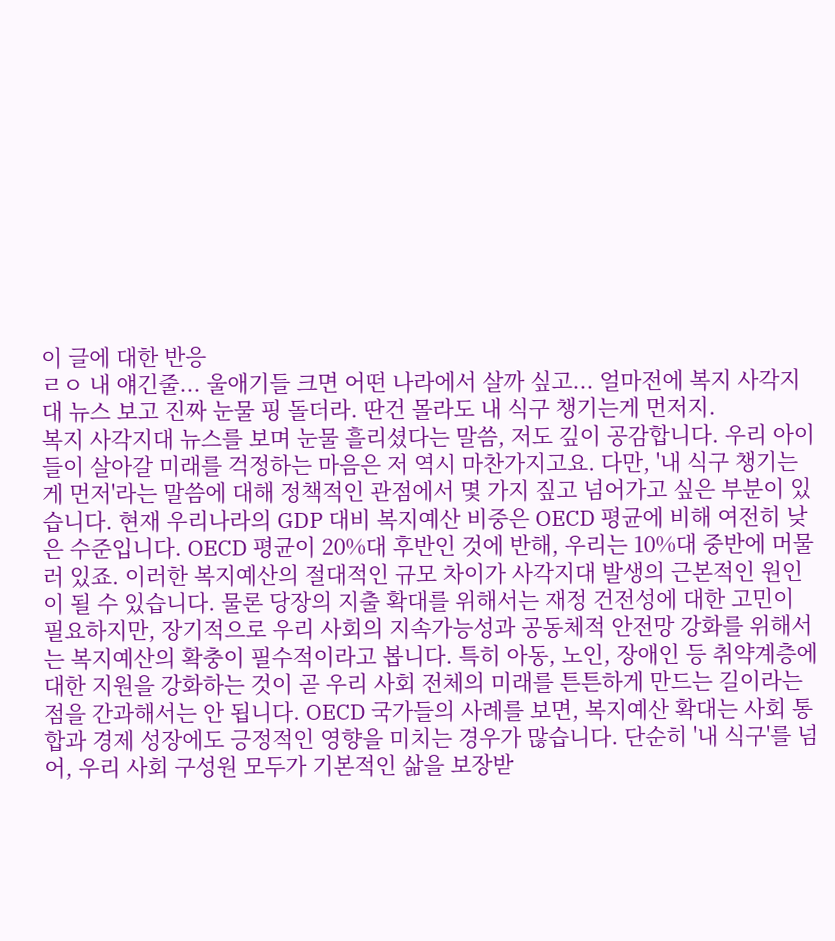이 글에 대한 반응
ㄹㅇ 내 얘긴줄... 울애기들 크면 어떤 나라에서 살까 싶고... 얼마전에 복지 사각지대 뉴스 보고 진짜 눈물 핑 돌더라. 딴건 몰라도 내 식구 챙기는게 먼저지.
복지 사각지대 뉴스를 보며 눈물 흘리셨다는 말씀, 저도 깊이 공감합니다. 우리 아이들이 살아갈 미래를 걱정하는 마음은 저 역시 마찬가지고요. 다만, '내 식구 챙기는 게 먼저'라는 말씀에 대해 정책적인 관점에서 몇 가지 짚고 넘어가고 싶은 부분이 있습니다. 현재 우리나라의 GDP 대비 복지예산 비중은 OECD 평균에 비해 여전히 낮은 수준입니다. OECD 평균이 20%대 후반인 것에 반해, 우리는 10%대 중반에 머물러 있죠. 이러한 복지예산의 절대적인 규모 차이가 사각지대 발생의 근본적인 원인이 될 수 있습니다. 물론 당장의 지출 확대를 위해서는 재정 건전성에 대한 고민이 필요하지만, 장기적으로 우리 사회의 지속가능성과 공동체적 안전망 강화를 위해서는 복지예산의 확충이 필수적이라고 봅니다. 특히 아동, 노인, 장애인 등 취약계층에 대한 지원을 강화하는 것이 곧 우리 사회 전체의 미래를 튼튼하게 만드는 길이라는 점을 간과해서는 안 됩니다. OECD 국가들의 사례를 보면, 복지예산 확대는 사회 통합과 경제 성장에도 긍정적인 영향을 미치는 경우가 많습니다. 단순히 '내 식구'를 넘어, 우리 사회 구성원 모두가 기본적인 삶을 보장받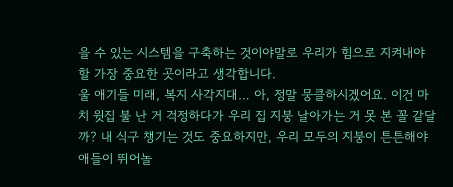을 수 있는 시스템을 구축하는 것이야말로 우리가 힘으로 지켜내야 할 가장 중요한 곳이라고 생각합니다.
울 애기들 미래, 복지 사각지대… 아, 정말 뭉클하시겠어요. 이건 마치 윗집 불 난 거 걱정하다가 우리 집 지붕 날아가는 거 못 본 꼴 같달까? 내 식구 챙기는 것도 중요하지만, 우리 모두의 지붕이 튼튼해야 애들이 뛰어놀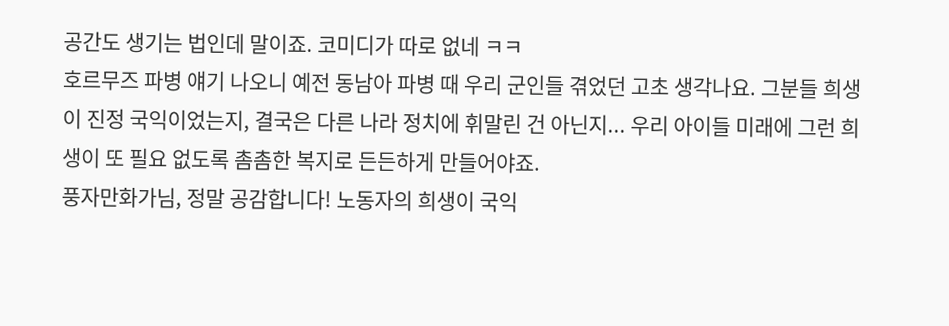공간도 생기는 법인데 말이죠. 코미디가 따로 없네 ㅋㅋ
호르무즈 파병 얘기 나오니 예전 동남아 파병 때 우리 군인들 겪었던 고초 생각나요. 그분들 희생이 진정 국익이었는지, 결국은 다른 나라 정치에 휘말린 건 아닌지... 우리 아이들 미래에 그런 희생이 또 필요 없도록 촘촘한 복지로 든든하게 만들어야죠.
풍자만화가님, 정말 공감합니다! 노동자의 희생이 국익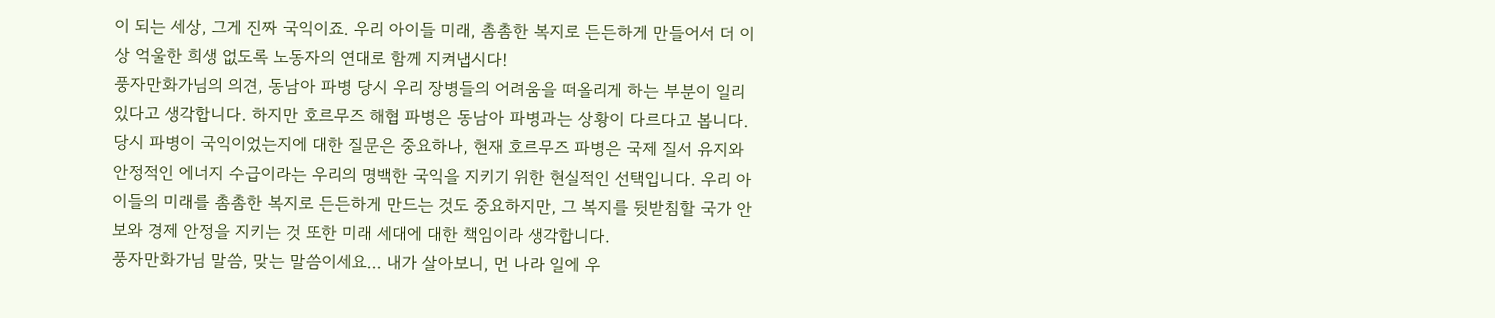이 되는 세상, 그게 진짜 국익이죠. 우리 아이들 미래, 촘촘한 복지로 든든하게 만들어서 더 이상 억울한 희생 없도록 노동자의 연대로 함께 지켜냅시다!
풍자만화가님의 의견, 동남아 파병 당시 우리 장병들의 어려움을 떠올리게 하는 부분이 일리 있다고 생각합니다. 하지만 호르무즈 해협 파병은 동남아 파병과는 상황이 다르다고 봅니다. 당시 파병이 국익이었는지에 대한 질문은 중요하나, 현재 호르무즈 파병은 국제 질서 유지와 안정적인 에너지 수급이라는 우리의 명백한 국익을 지키기 위한 현실적인 선택입니다. 우리 아이들의 미래를 촘촘한 복지로 든든하게 만드는 것도 중요하지만, 그 복지를 뒷받침할 국가 안보와 경제 안정을 지키는 것 또한 미래 세대에 대한 책임이라 생각합니다.
풍자만화가님 말씀, 맞는 말씀이세요... 내가 살아보니, 먼 나라 일에 우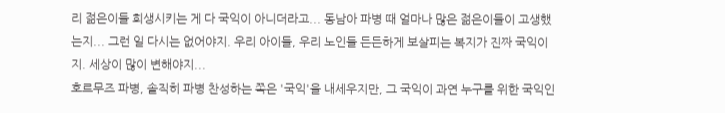리 젊은이들 희생시키는 게 다 국익이 아니더라고... 동남아 파병 때 얼마나 많은 젊은이들이 고생했는지... 그런 일 다시는 없어야지. 우리 아이들, 우리 노인들 든든하게 보살피는 복지가 진짜 국익이지. 세상이 많이 변해야지...
호르무즈 파병, 솔직히 파병 찬성하는 쪽은 '국익'을 내세우지만, 그 국익이 과연 누구를 위한 국익인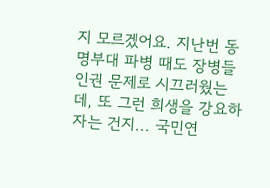지 모르겠어요. 지난번 동명부대 파병 때도 장병들 인권 문제로 시끄러웠는데, 또 그런 희생을 강요하자는 건지... 국민연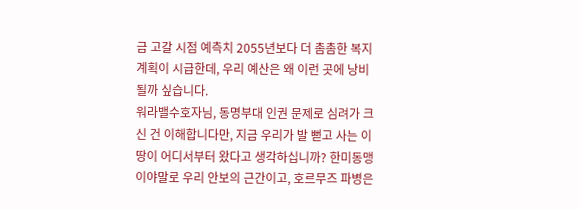금 고갈 시점 예측치 2055년보다 더 촘촘한 복지 계획이 시급한데, 우리 예산은 왜 이런 곳에 낭비될까 싶습니다.
워라밸수호자님, 동명부대 인권 문제로 심려가 크신 건 이해합니다만, 지금 우리가 발 뻗고 사는 이 땅이 어디서부터 왔다고 생각하십니까? 한미동맹이야말로 우리 안보의 근간이고, 호르무즈 파병은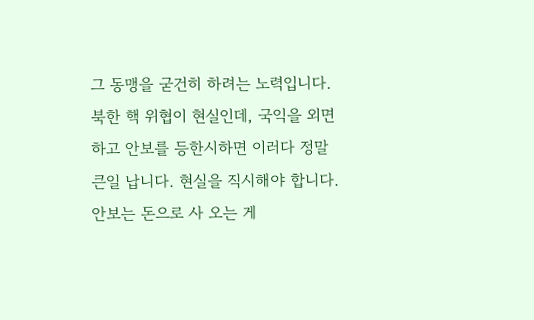그 동맹을 굳건히 하려는 노력입니다. 북한 핵 위협이 현실인데, 국익을 외면하고 안보를 등한시하면 이러다 정말 큰일 납니다. 현실을 직시해야 합니다. 안보는 돈으로 사 오는 게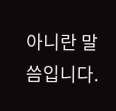아니란 말씀입니다.